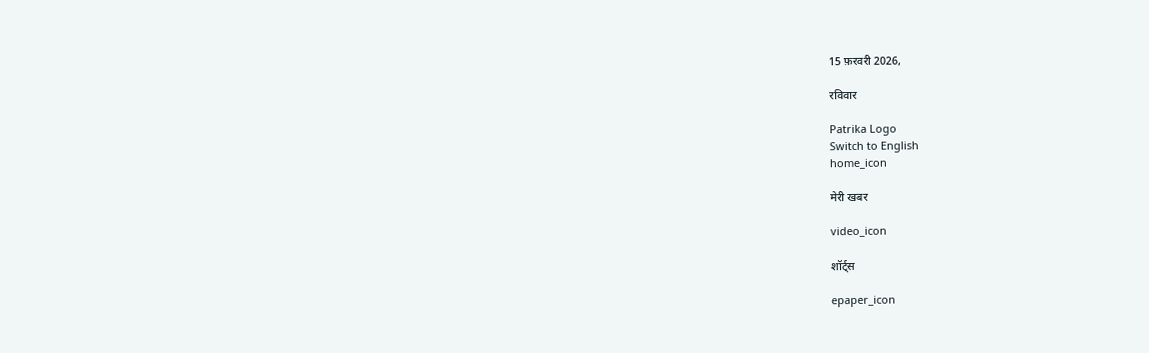15 फ़रवरी 2026,

रविवार

Patrika Logo
Switch to English
home_icon

मेरी खबर

video_icon

शॉर्ट्स

epaper_icon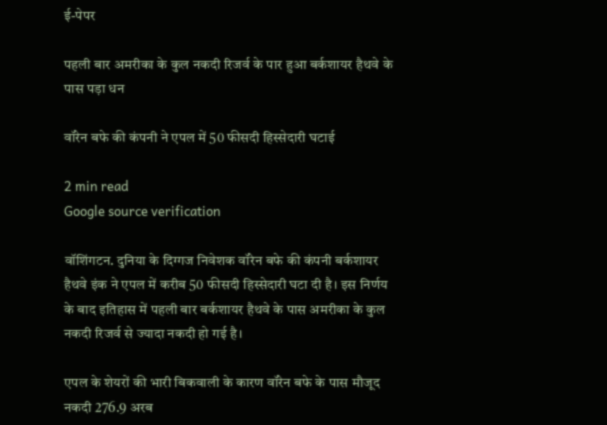ई-पेपर

पहली बार अमरीका के कुल नकदी रिजर्व के पार हुआ बर्कशायर हैथवे के पास पड़ा धन

वॉरेन बफे की कंपनी ने एपल में 50 फीसदी हिस्सेदारी घटाई

2 min read
Google source verification

वॉशिंगटन. दुनिया के दिग्गज निवेशक वॉरेन बफे की कंपनी बर्कशायर हैथवे इंक ने एपल में करीब 50 फीसदी हिस्सेदारी घटा दी है। इस निर्णय के बाद इतिहास में पहली बार बर्कशायर हैथवे के पास अमरीका के कुल नकदी रिजर्व से ज्यादा नकदी हो गई है।

एपल के शेयरों की भारी बिकवाली के कारण वॉरेन बफे के पास मौजूद नकदी 276.9 अरब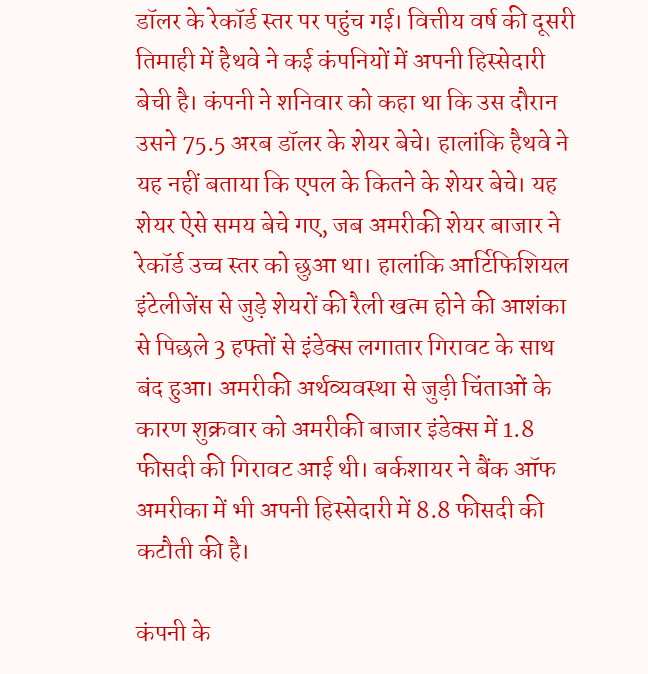डॉलर के रेकॉर्ड स्तर पर पहुंच गई। वित्तीय वर्ष की दूसरी तिमाही में हैथवे ने कई कंपनियों में अपनी हिस्सेदारी बेची है। कंपनी ने शनिवार को कहा था कि उस दौरान उसने 75.5 अरब डॉलर के शेयर बेचे। हालांकि हैथवे ने यह नहीं बताया कि एपल के कितने के शेयर बेचे। यह शेयर ऐसे समय बेचे गए, जब अमरीकी शेयर बाजार ने रेकॉर्ड उच्च स्तर को छुआ था। हालांकि आर्टिफिशियल इंटेलीजेंस से जुड़े शेयरों की रैली खत्म होने की आशंका से पिछले 3 हफ्तों से इंडेक्स लगातार गिरावट के साथ बंद हुआ। अमरीकी अर्थव्यवस्था से जुड़ी चिंताओं के कारण शुक्रवार को अमरीकी बाजार इंडेक्स में 1.8 फीसदी की गिरावट आई थी। बर्कशायर ने बैंक ऑफ अमरीका में भी अपनी हिस्सेदारी में 8.8 फीसदी की कटौती की है।

कंपनी के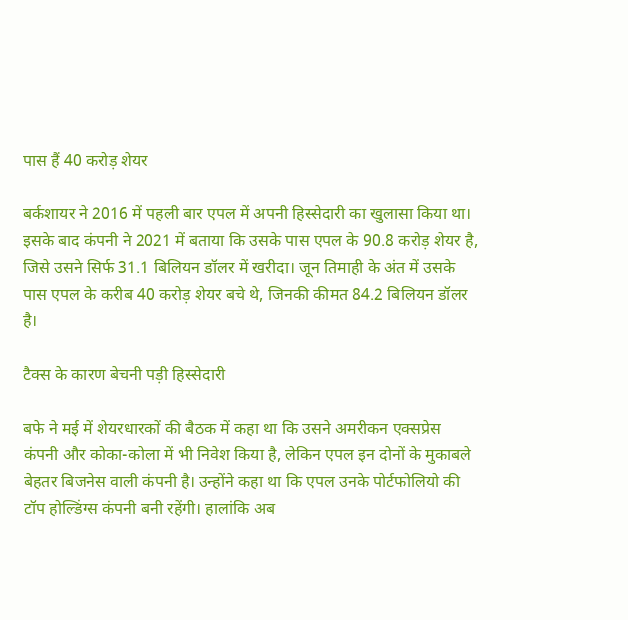पास हैं 40 करोड़ शेयर

बर्कशायर ने 2016 में पहली बार एपल में अपनी हिस्सेदारी का खुलासा किया था। इसके बाद कंपनी ने 2021 में बताया कि उसके पास एपल के 90.8 करोड़ शेयर है, जिसे उसने सिर्फ 31.1 बिलियन डॉलर में खरीदा। जून तिमाही के अंत में उसके पास एपल के करीब 40 करोड़ शेयर बचे थे, जिनकी कीमत 84.2 बिलियन डॉलर है।

टैक्स के कारण बेचनी पड़ी हिस्सेदारी

बफे ने मई में शेयरधारकों की बैठक में कहा था कि उसने अमरीकन एक्सप्रेस कंपनी और कोका-कोला में भी निवेश किया है, लेकिन एपल इन दोनों के मुकाबले बेहतर बिजनेस वाली कंपनी है। उन्होंने कहा था कि एपल उनके पोर्टफोलियो की टॉप होल्डिंग्स कंपनी बनी रहेंगी। हालांकि अब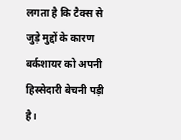लगता है कि टैक्स से जुड़े मुद्दों के कारण बर्कशायर को अपनी हिस्सेदारी बेचनी पड़ी है।